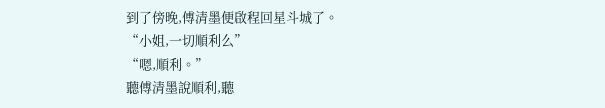到了傍晚,傅清墨便啟程回星斗城了。
“小姐,一切順利么”
“嗯,順利。”
聽傅清墨說順利,聽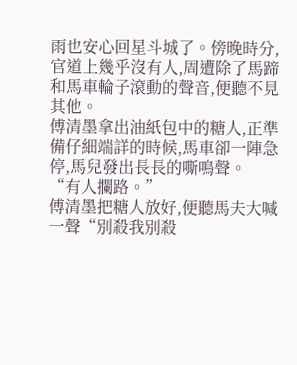雨也安心回星斗城了。傍晚時分,官道上幾乎沒有人,周遭除了馬蹄和馬車輪子滾動的聲音,便聽不見其他。
傅清墨拿出油紙包中的糖人,正準備仔細端詳的時候,馬車卻一陣急停,馬兒發出長長的嘶鳴聲。
“有人攔路。”
傅清墨把糖人放好,便聽馬夫大喊一聲“別殺我別殺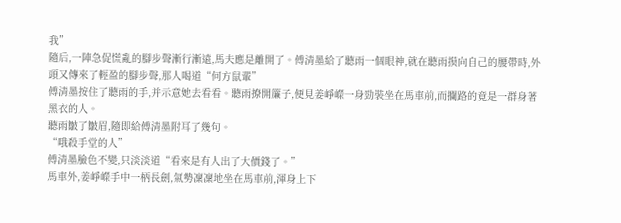我”
隨后,一陣急促慌亂的腳步聲漸行漸遠,馬夫應是離開了。傅清墨給了聽雨一個眼神,就在聽雨摸向自己的腰帶時,外頭又傳來了輕盈的腳步聲,那人喝道“何方鼠輩”
傅清墨按住了聽雨的手,并示意她去看看。聽雨撩開簾子,便見姜崢嶸一身勁裝坐在馬車前,而攔路的竟是一群身著黑衣的人。
聽雨皺了皺眉,隨即給傅清墨附耳了幾句。
“哦殺手堂的人”
傅清墨臉色不變,只淡淡道“看來是有人出了大價錢了。”
馬車外,姜崢嶸手中一柄長劍,氣勢凜凜地坐在馬車前,渾身上下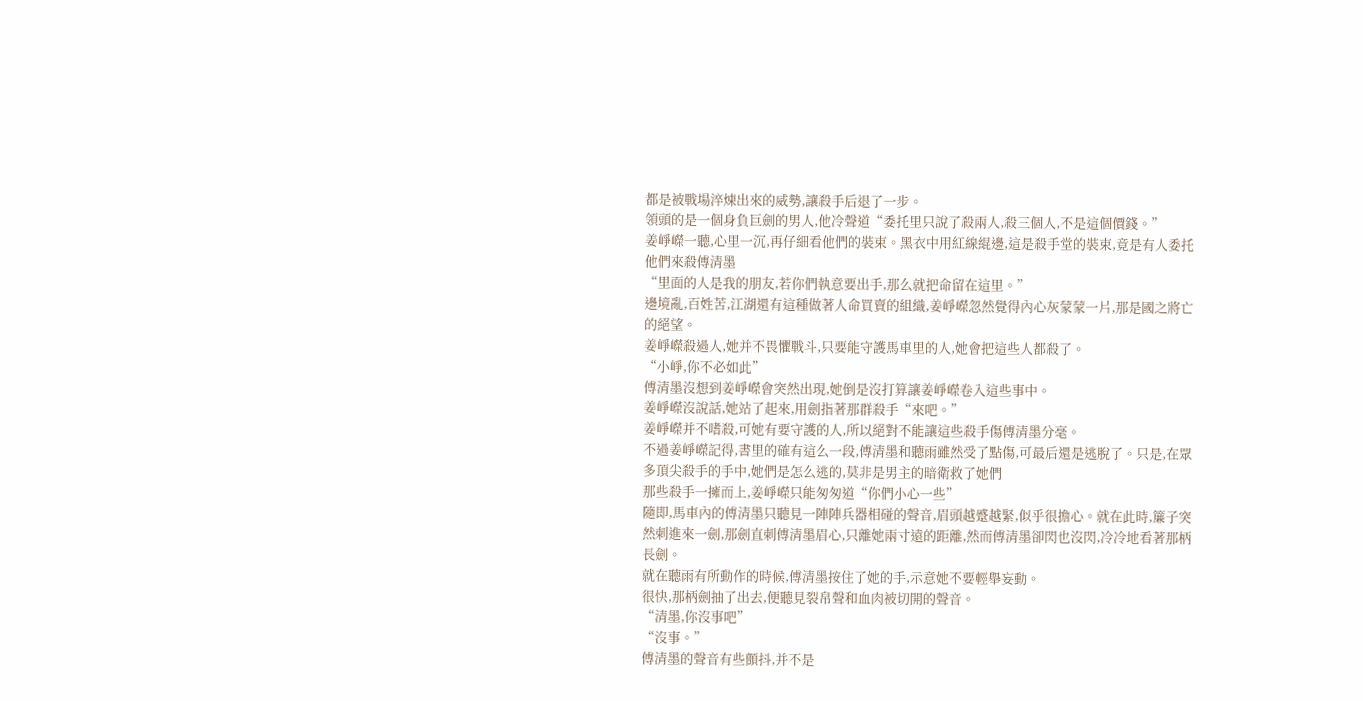都是被戰場淬煉出來的威勢,讓殺手后退了一步。
領頭的是一個身負巨劍的男人,他冷聲道“委托里只說了殺兩人,殺三個人,不是這個價錢。”
姜崢嶸一聽,心里一沉,再仔細看他們的裝束。黑衣中用紅線緄邊,這是殺手堂的裝束,竟是有人委托他們來殺傅清墨
“里面的人是我的朋友,若你們執意要出手,那么就把命留在這里。”
邊境亂,百姓苦,江湖還有這種做著人命買賣的組織,姜崢嶸忽然覺得內心灰蒙蒙一片,那是國之將亡的絕望。
姜崢嶸殺過人,她并不畏懼戰斗,只要能守護馬車里的人,她會把這些人都殺了。
“小崢,你不必如此”
傅清墨沒想到姜崢嶸會突然出現,她倒是沒打算讓姜崢嶸卷入這些事中。
姜崢嶸沒說話,她站了起來,用劍指著那群殺手“來吧。”
姜崢嶸并不嗜殺,可她有要守護的人,所以絕對不能讓這些殺手傷傅清墨分毫。
不過姜崢嶸記得,書里的確有這么一段,傅清墨和聽雨雖然受了點傷,可最后還是逃脫了。只是,在眾多頂尖殺手的手中,她們是怎么逃的,莫非是男主的暗衛救了她們
那些殺手一擁而上,姜崢嶸只能匆匆道“你們小心一些”
隨即,馬車內的傅清墨只聽見一陣陣兵器相碰的聲音,眉頭越蹙越緊,似乎很擔心。就在此時,簾子突然刺進來一劍,那劍直刺傅清墨眉心,只離她兩寸遠的距離,然而傅清墨卻閃也沒閃,冷冷地看著那柄長劍。
就在聽雨有所動作的時候,傅清墨按住了她的手,示意她不要輕舉妄動。
很快,那柄劍抽了出去,便聽見裂帛聲和血肉被切開的聲音。
“清墨,你沒事吧”
“沒事。”
傅清墨的聲音有些顫抖,并不是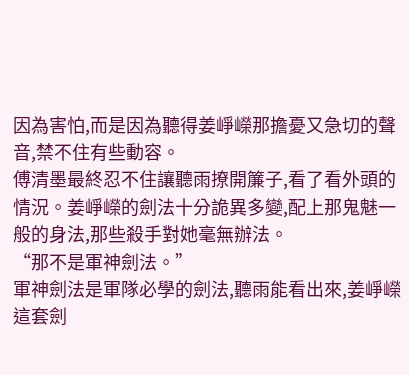因為害怕,而是因為聽得姜崢嶸那擔憂又急切的聲音,禁不住有些動容。
傅清墨最終忍不住讓聽雨撩開簾子,看了看外頭的情況。姜崢嶸的劍法十分詭異多變,配上那鬼魅一般的身法,那些殺手對她毫無辦法。
“那不是軍神劍法。”
軍神劍法是軍隊必學的劍法,聽雨能看出來,姜崢嶸這套劍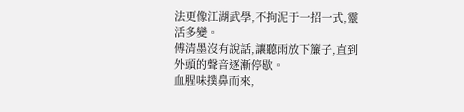法更像江湖武學,不拘泥于一招一式,靈活多變。
傅清墨沒有說話,讓聽雨放下簾子,直到外頭的聲音逐漸停歇。
血腥味撲鼻而來,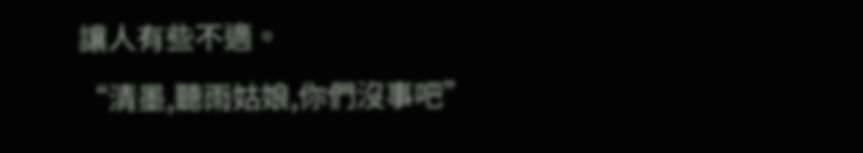讓人有些不適。
“清墨,聽雨姑娘,你們沒事吧”